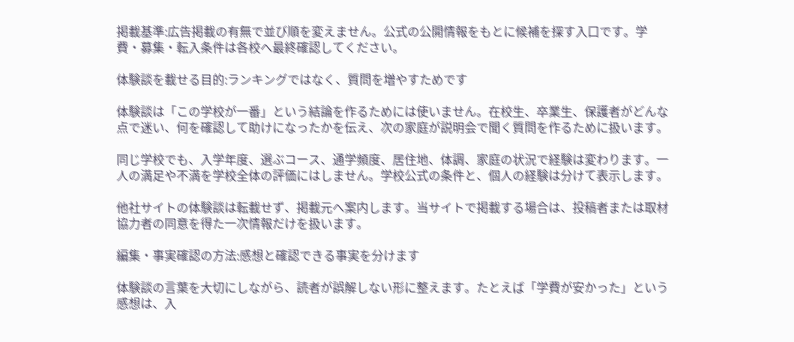掲載基準:広告掲載の有無で並び順を変えません。公式の公開情報をもとに候補を探す入口です。学費・募集・転入条件は各校へ最終確認してください。

体験談を載せる目的:ランキングではなく、質問を増やすためです

体験談は「この学校が一番」という結論を作るためには使いません。在校生、卒業生、保護者がどんな点で迷い、何を確認して助けになったかを伝え、次の家庭が説明会で聞く質問を作るために扱います。

同じ学校でも、入学年度、選ぶコース、通学頻度、居住地、体調、家庭の状況で経験は変わります。一人の満足や不満を学校全体の評価にはしません。学校公式の条件と、個人の経験は分けて表示します。

他社サイトの体験談は転載せず、掲載元へ案内します。当サイトで掲載する場合は、投稿者または取材協力者の同意を得た一次情報だけを扱います。

編集・事実確認の方法:感想と確認できる事実を分けます

体験談の言葉を大切にしながら、読者が誤解しない形に整えます。たとえば「学費が安かった」という感想は、入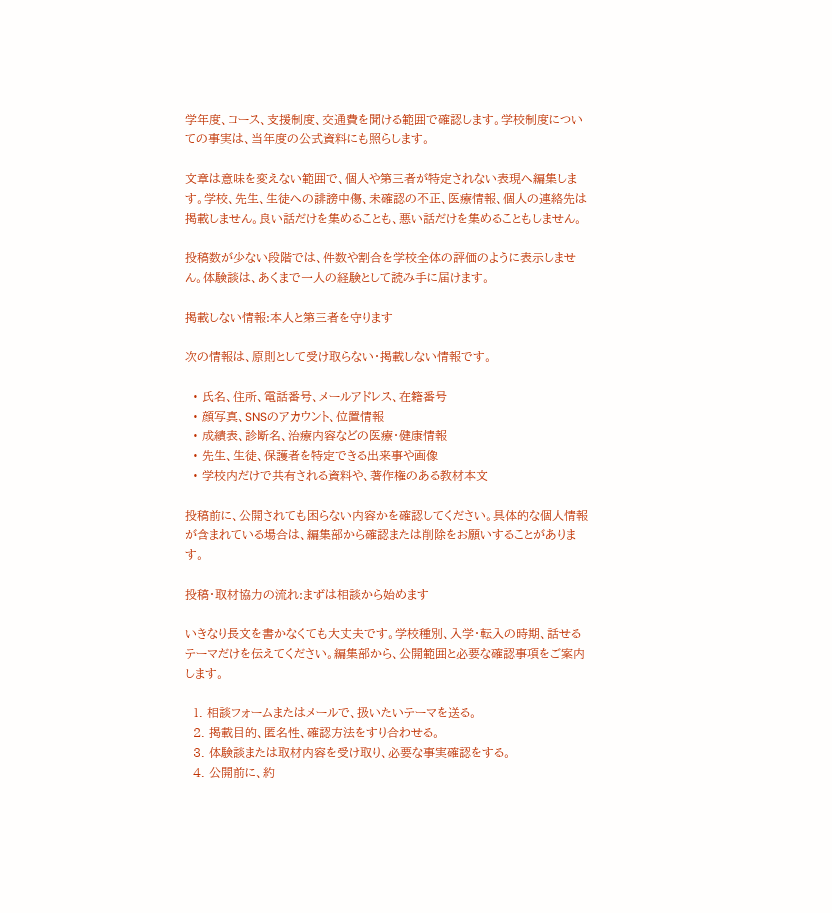学年度、コース、支援制度、交通費を聞ける範囲で確認します。学校制度についての事実は、当年度の公式資料にも照らします。

文章は意味を変えない範囲で、個人や第三者が特定されない表現へ編集します。学校、先生、生徒への誹謗中傷、未確認の不正、医療情報、個人の連絡先は掲載しません。良い話だけを集めることも、悪い話だけを集めることもしません。

投稿数が少ない段階では、件数や割合を学校全体の評価のように表示しません。体験談は、あくまで一人の経験として読み手に届けます。

掲載しない情報:本人と第三者を守ります

次の情報は、原則として受け取らない・掲載しない情報です。

  • 氏名、住所、電話番号、メールアドレス、在籍番号
  • 顔写真、SNSのアカウント、位置情報
  • 成績表、診断名、治療内容などの医療・健康情報
  • 先生、生徒、保護者を特定できる出来事や画像
  • 学校内だけで共有される資料や、著作権のある教材本文

投稿前に、公開されても困らない内容かを確認してください。具体的な個人情報が含まれている場合は、編集部から確認または削除をお願いすることがあります。

投稿・取材協力の流れ:まずは相談から始めます

いきなり長文を書かなくても大丈夫です。学校種別、入学・転入の時期、話せるテーマだけを伝えてください。編集部から、公開範囲と必要な確認事項をご案内します。

  1. 相談フォームまたはメールで、扱いたいテーマを送る。
  2. 掲載目的、匿名性、確認方法をすり合わせる。
  3. 体験談または取材内容を受け取り、必要な事実確認をする。
  4. 公開前に、約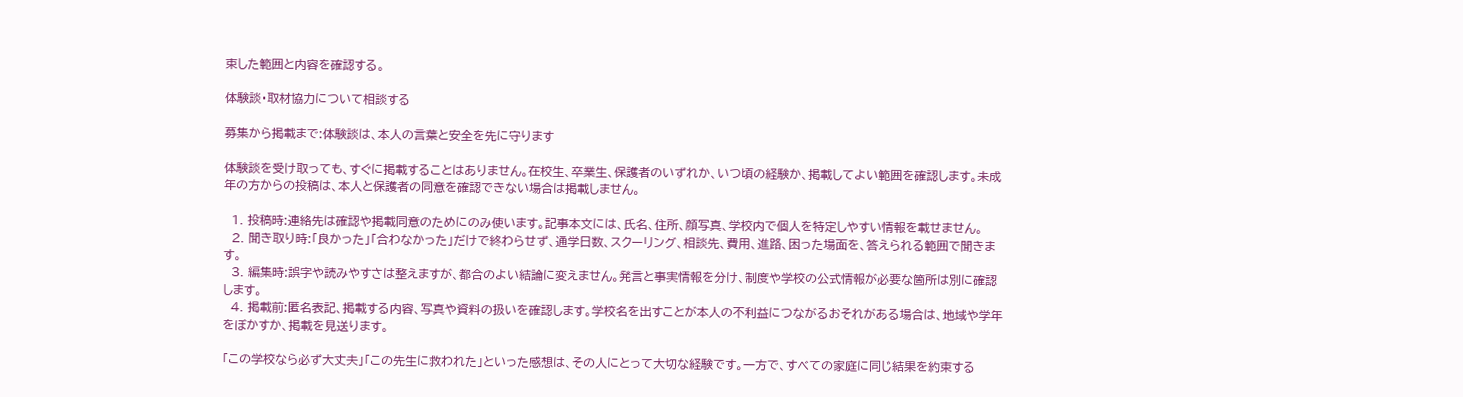束した範囲と内容を確認する。

体験談・取材協力について相談する

募集から掲載まで:体験談は、本人の言葉と安全を先に守ります

体験談を受け取っても、すぐに掲載することはありません。在校生、卒業生、保護者のいずれか、いつ頃の経験か、掲載してよい範囲を確認します。未成年の方からの投稿は、本人と保護者の同意を確認できない場合は掲載しません。

  1. 投稿時:連絡先は確認や掲載同意のためにのみ使います。記事本文には、氏名、住所、顔写真、学校内で個人を特定しやすい情報を載せません。
  2. 聞き取り時:「良かった」「合わなかった」だけで終わらせず、通学日数、スクーリング、相談先、費用、進路、困った場面を、答えられる範囲で聞きます。
  3. 編集時:誤字や読みやすさは整えますが、都合のよい結論に変えません。発言と事実情報を分け、制度や学校の公式情報が必要な箇所は別に確認します。
  4. 掲載前:匿名表記、掲載する内容、写真や資料の扱いを確認します。学校名を出すことが本人の不利益につながるおそれがある場合は、地域や学年をぼかすか、掲載を見送ります。

「この学校なら必ず大丈夫」「この先生に救われた」といった感想は、その人にとって大切な経験です。一方で、すべての家庭に同じ結果を約束する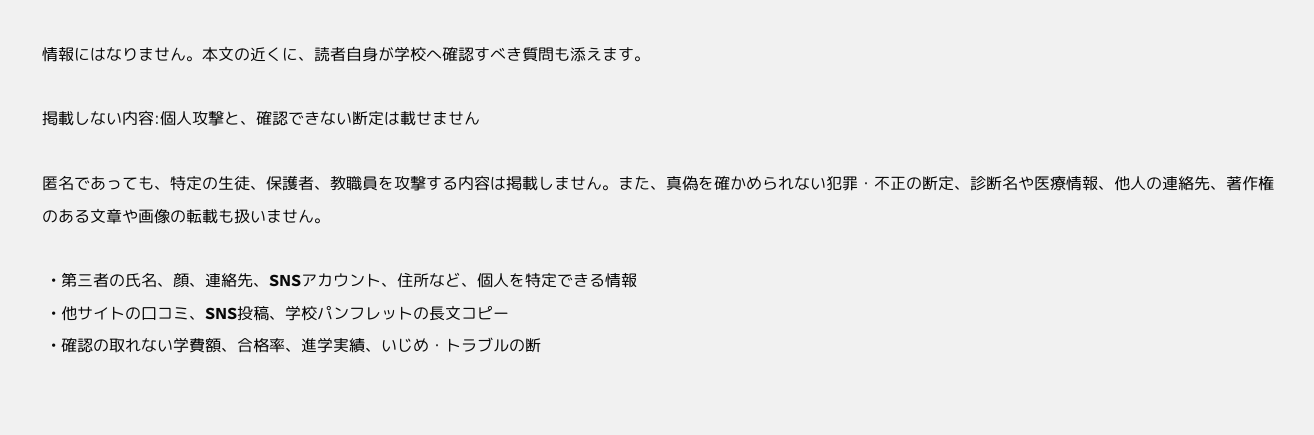情報にはなりません。本文の近くに、読者自身が学校へ確認すべき質問も添えます。

掲載しない内容:個人攻撃と、確認できない断定は載せません

匿名であっても、特定の生徒、保護者、教職員を攻撃する内容は掲載しません。また、真偽を確かめられない犯罪・不正の断定、診断名や医療情報、他人の連絡先、著作権のある文章や画像の転載も扱いません。

  • 第三者の氏名、顔、連絡先、SNSアカウント、住所など、個人を特定できる情報
  • 他サイトの口コミ、SNS投稿、学校パンフレットの長文コピー
  • 確認の取れない学費額、合格率、進学実績、いじめ・トラブルの断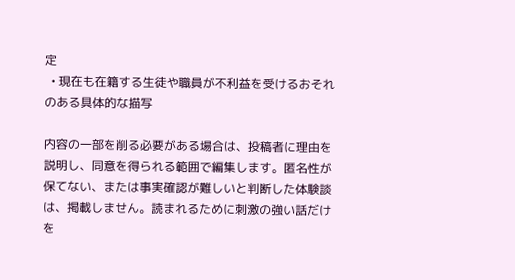定
  • 現在も在籍する生徒や職員が不利益を受けるおそれのある具体的な描写

内容の一部を削る必要がある場合は、投稿者に理由を説明し、同意を得られる範囲で編集します。匿名性が保てない、または事実確認が難しいと判断した体験談は、掲載しません。読まれるために刺激の強い話だけを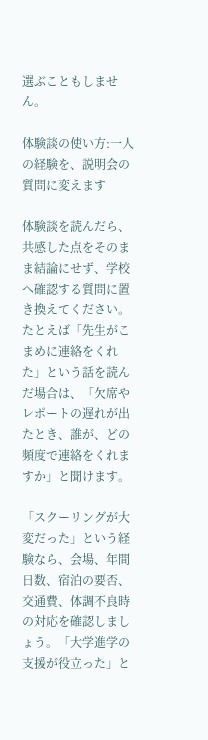選ぶこともしません。

体験談の使い方:一人の経験を、説明会の質問に変えます

体験談を読んだら、共感した点をそのまま結論にせず、学校へ確認する質問に置き換えてください。たとえば「先生がこまめに連絡をくれた」という話を読んだ場合は、「欠席やレポートの遅れが出たとき、誰が、どの頻度で連絡をくれますか」と聞けます。

「スクーリングが大変だった」という経験なら、会場、年間日数、宿泊の要否、交通費、体調不良時の対応を確認しましょう。「大学進学の支援が役立った」と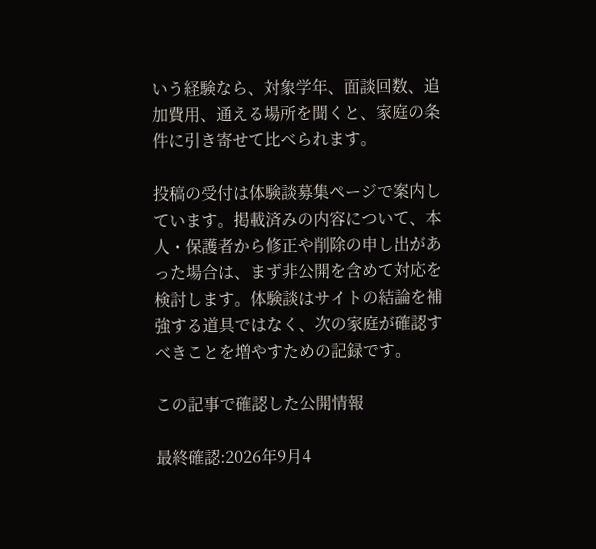いう経験なら、対象学年、面談回数、追加費用、通える場所を聞くと、家庭の条件に引き寄せて比べられます。

投稿の受付は体験談募集ページで案内しています。掲載済みの内容について、本人・保護者から修正や削除の申し出があった場合は、まず非公開を含めて対応を検討します。体験談はサイトの結論を補強する道具ではなく、次の家庭が確認すべきことを増やすための記録です。

この記事で確認した公開情報

最終確認:2026年9月4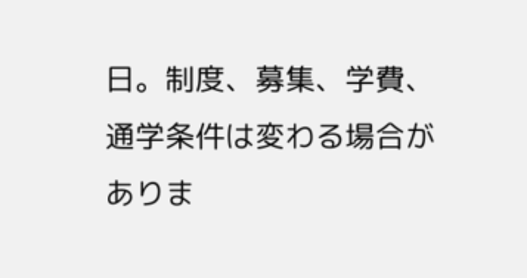日。制度、募集、学費、通学条件は変わる場合がありま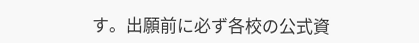す。出願前に必ず各校の公式資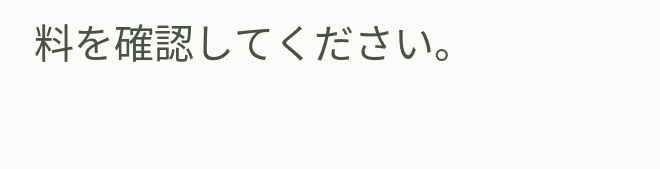料を確認してください。